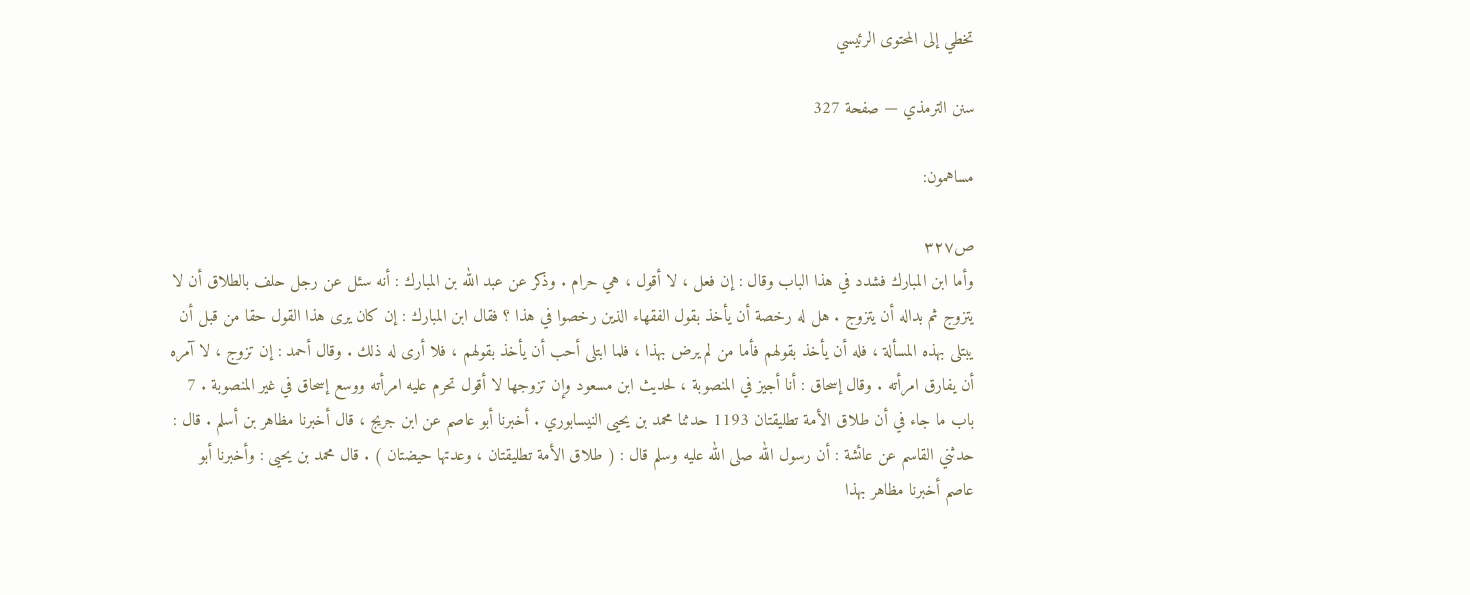تخطي إلى المحتوى الرئيسي

سنن الترمذي — صفحة 327

مساهمون:

ص٣٢٧
وأما ابن المبارك فشدد في هذا الباب وقال : إن فعل ، لا أقول ، هي حرام . وذكر عن عبد الله بن المبارك : أنه سئل عن رجل حلف بالطلاق أن لا يتزوج ثم بداله أن يتزوج . هل له رخصة أن يأخذ بقول الفقهاء الذين رخصوا في هذا ؟ فقال ابن المبارك : إن كان يرى هذا القول حقا من قبل أن يبتلى بهذه المسألة ، فله أن يأخذ بقولهم فأما من لم يرض بهذا ، فلما ابتلى أحب أن يأخذ بقولهم ، فلا أرى له ذلك . وقال أحمد : إن تزوج ، لا آمره أن يفارق امرأته . وقال إسحاق : أنا أجيز في المنصوبة ، لحديث ابن مسعود وإن تزوجها لا أقول تحرم عليه امرأته ووسع إسحاق في غير المنصوبة . 7 باب ما جاء في أن طلاق الأمة تطليقتان 1193 حدثنا محمد بن يحيى النيسابوري . أخبرنا أبو عاصم عن ابن جريج ، قال أخبرنا مظاهر بن أسلم . قال : حدثني القاسم عن عائشة : أن رسول الله صلى الله عليه وسلم قال : ( طلاق الأمة تطليقتان ، وعدتها حيضتان ) . قال محمد بن يحيى : وأخبرنا أبو عاصم أخبرنا مظاهر بهذا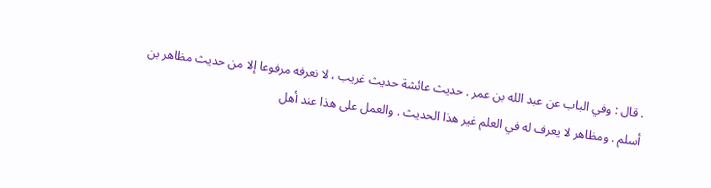. قال : وفي الباب عن عبد الله بن عمر . حديث عائشة حديث غريب ، لا نعرفه مرفوعا إلا من حديث مظاهر بن أسلم . ومظاهر لا يعرف له في العلم غير هذا الحديث . والعمل على هذا عند أهل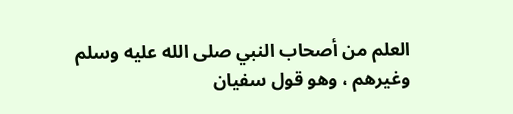العلم من أصحاب النبي صلى الله عليه وسلم وغيرهم ، وهو قول سفيان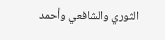الثوري والشافعي وأحمد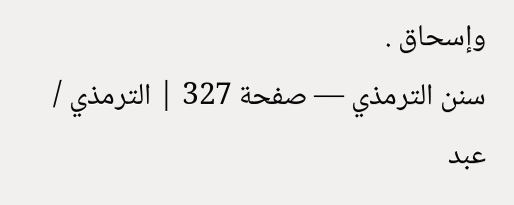وإسحاق .
سنن الترمذي — صفحة 327 | الترمذي / عبد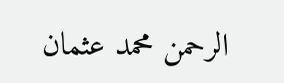الرحمن محمد عثمان